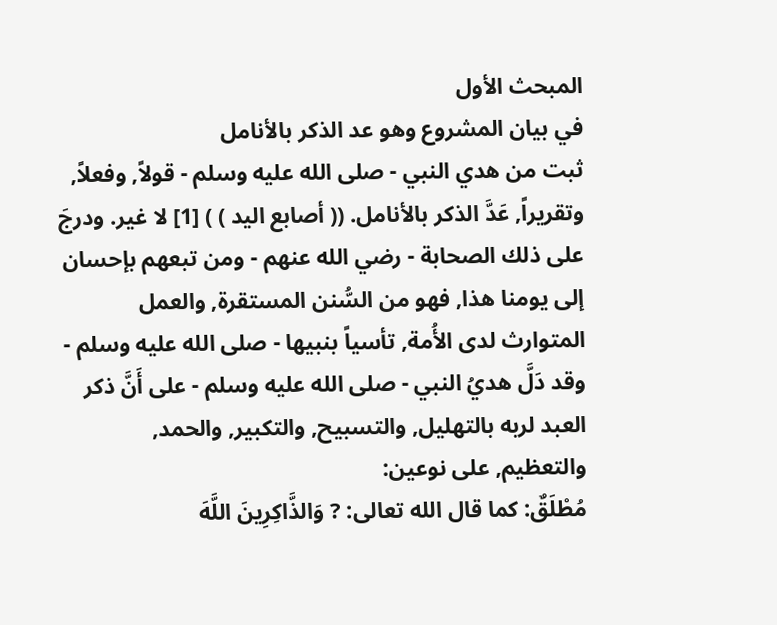المبحث الأول
في بيان المشروع وهو عد الذكر بالأنامل
ثبت من هدي النبي - صلى الله عليه وسلم - قولاً, وفعلاً, وتقريراً, عَدَّ الذكر بالأنامل. (( أصابع اليد ) ) [1] لا غير. ودرجَ على ذلك الصحابة - رضي الله عنهم - ومن تبعهم بإحسان إلى يومنا هذا, فهو من السُّنن المستقرة, والعمل المتوارث لدى الأُمة, تأسياً بنبيها - صلى الله عليه وسلم -
وقد دَلَّ هديُ النبي - صلى الله عليه وسلم - على أَنَّ ذكر العبد لربه بالتهليل, والتسبيح, والتكبير, والحمد, والتعظيم, على نوعين:
مُطْلَقٌ: كما قال الله تعالى: ? وَالذَّاكِرِينَ اللَّهَ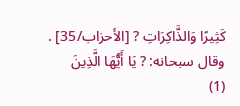كَثِيرًا وَالذَّاكِرَاتِ ? [الأحزاب/35] . وقال سبحانه: ? يَا أَيُّهَا الَّذِينَ
(1)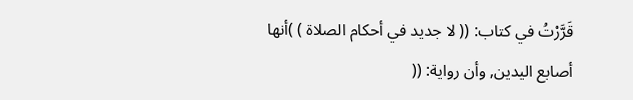قَرَّرْتُ في كتاب: (( لا جديد في أحكام الصلاة ) )أنها أصابع اليدين, وأن رواية: ((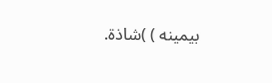بيمينه ) )شاذة.